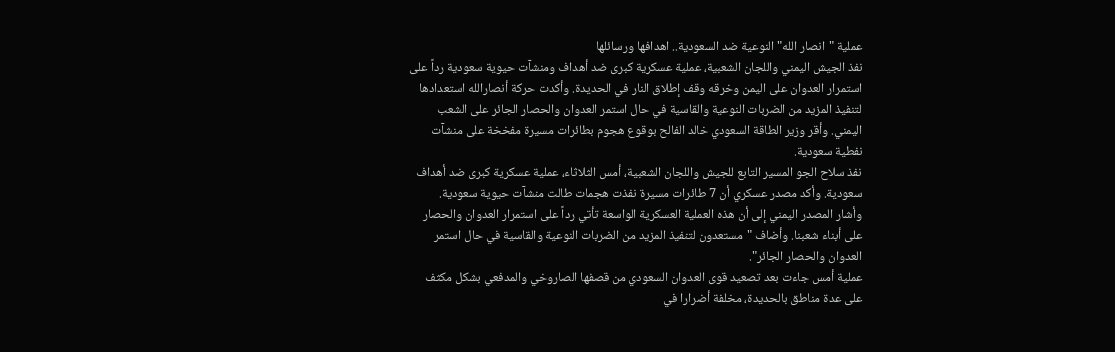عملية "انصار الله" النوعية ضد السعودية.. اهدافها ورسائلها
نفذ الجيش اليمني واللجان الشعبية، عملية عسكرية كبرى ضد أهداف ومنشآت حيوية سعودية رداً على استمرار العدوان على اليمن وخرقه وقف إطلاق النار في الحديدة. وأكدت حركة أنصارالله استعدادها لتنفيذ المزيد من الضربات النوعية والقاسية في حال استمر العدوان والحصار الجائر على الشعب اليمني. وأقر وزير الطاقة السعودي خالد الفالح بوقوع هجوم بطائرات مسيرة مفخخة على منشآت نفطية سعودية.
نفذ سلاح الجو المسير التابع للجيش واللجان الشعبية، أمس الثلاثاء، عملية عسكرية كبرى ضد أهداف سعودية. وأكد مصدر عسكري أن 7 طائرات مسيرة نفذت هجمات طالت منشآت حيوية سعودية.
وأشار المصدر اليمني إلى أن هذه العملية العسكرية الواسعة تأتي رداً على استمرار العدوان والحصار على أبناء شعبنا. وأضاف "مستعدون لتنفيذ المزيد من الضربات النوعية والقاسية في حال استمر العدوان والحصار الجائر".
عملية أمس جاءت بعد تصعيد قوى العدوان السعودي من قصفها الصاروخي والمدفعي بشكل مكثف على عدة مناطق بالحديدة، مخلفة أضرارا في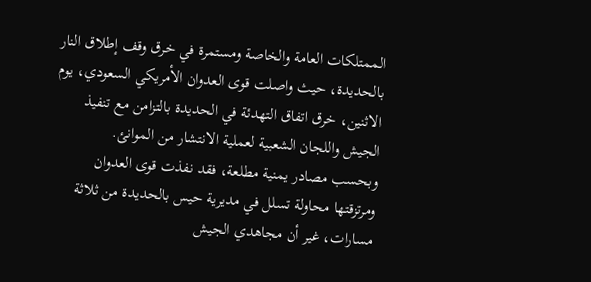الممتلكات العامة والخاصة ومستمرة في خرق وقف إطلاق النار بالحديدة، حيث واصلت قوى العدوان الأمريكي السعودي، يوم الاثنين، خرق اتفاق التهدئة في الحديدة بالتزامن مع تنفيذ الجيش واللجان الشعبية لعملية الانتشار من الموانئ.
وبحسب مصادر يمنية مطلعة، فقد نفذت قوى العدوان ومرتزقتها محاولة تسلل في مديرية حيس بالحديدة من ثلاثة مسارات، غير أن مجاهدي الجيش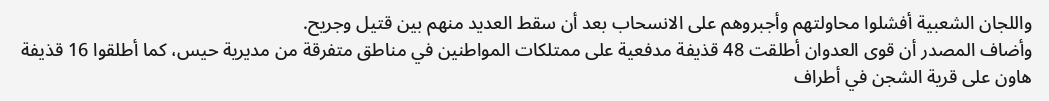واللجان الشعبية أفشلوا محاولتهم وأجبروهم على الانسحاب بعد أن سقط العديد منهم بين قتيل وجريح.
وأضاف المصدر أن قوى العدوان أطلقت 48 قذيفة مدفعية على ممتلكات المواطنين في مناطق متفرقة من مديرية حيس، كما أطلقوا 16 قذيفة هاون على قرية الشجن في أطراف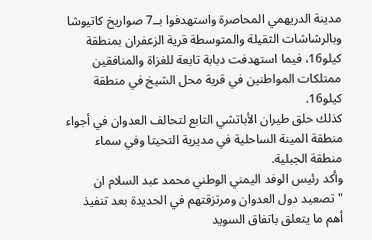مدينة الدريهمي المحاصرة واستهدفوا بــ7 صواريخ كاتيوشا وبالرشاشات الثقيلة والمتوسطة قرية الزعفران بمنطقة كيلو16، فيما استهدفت دبابة تابعة للغزاة والمنافقين ممتلكات المواطنين في قرية محل الشيخ في منطقة كيلو16.
كذلك حلق طيران الأباتشي التابع لتحالف العدوان في أجواء منطقة المينة الساحلية في مديرية التحيتا وفي سماء منطقة الجبلية.
وأكد رئيس الوفد اليمني الوطني محمد عبد السلام ان "تصعيد دول العدوان ومرتزقتهم في الحديدة بعد تنفيذ أهم ما يتعلق باتفاق السويد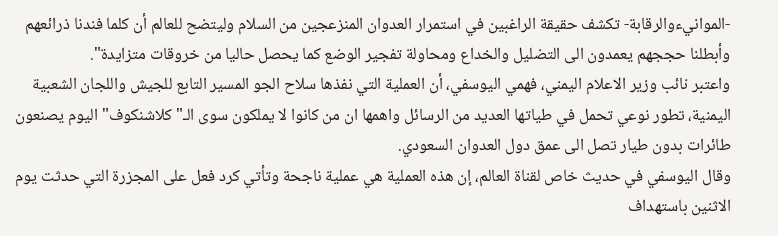-الموانيءوالرقابة- تكشف حقيقة الراغبين في استمرار العدوان المنزعجين من السلام وليتضح للعالم أن كلما فندنا ذرائعهم وأبطلنا حججهم يعمدون الى التضليل والخداع ومحاولة تفجير الوضع كما يحصل حاليا من خروقات متزايدة".
واعتبر نائب وزير الاعلام اليمني، فهمي اليوسفي، أن العملية التي نفذها سلاح الجو المسير التابع للجيش واللجان الشعبية اليمنية، تطور نوعي تحمل في طياتها العديد من الرسائل واهمها ان من كانوا لا يملكون سوى الـ"كلاشنكوف" اليوم يصنعون طائرات بدون طيار تصل الى عمق دول العدوان السعودي.
وقال اليوسفي في حديث خاص لقناة العالم، إن هذه العملية هي عملية ناجحة وتأتي كرد فعل على المجزرة التي حدثت يوم الاثنين باستهداف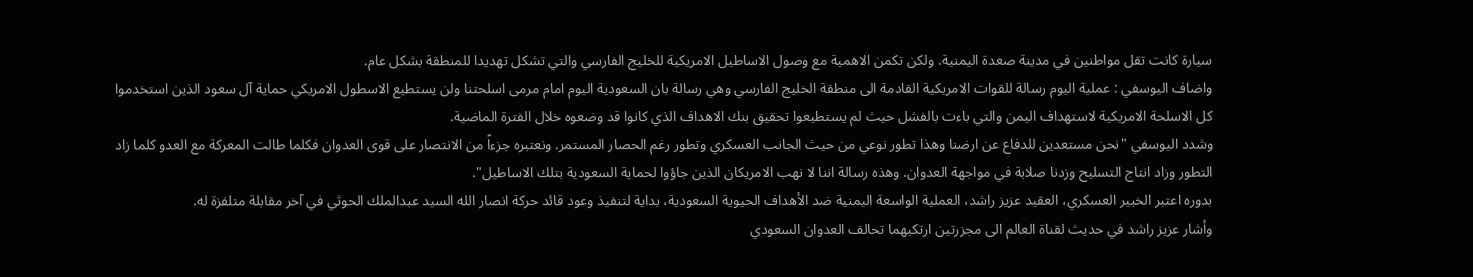سيارة كانت تقل مواطنين في مدينة صعدة اليمنية. ولكن تكمن الاهمية مع وصول الاساطيل الامريكية للخليج الفارسي والتي تشكل تهديدا للمنطقة بشكل عام.
واضاف اليوسفي : عملية اليوم رسالة للقوات الامريكية القادمة الى منطقة الخليج الفارسي وهي رسالة بان السعودية اليوم امام مرمى اسلحتنا ولن يستطيع الاسطول الامريكي حماية آل سعود الذين استخدموا كل الاسلحة الامريكية لاستهداف اليمن والتي باءت بالفشل حيث لم يستطيعوا تحقيق بنك الاهداف الذي كانوا قد وضعوه خلال الفترة الماضية.
وشدد اليوسفي "نحن مستعدين للدفاع عن ارضنا وهذا تطور نوعي من حيث الجانب العسكري وتطور رغم الحصار المستمر. ونعتبره جزءاً من الانتصار على قوى العدوان فكلما طالت المعركة مع العدو كلما زاد التطور وزاد انتاج التسليح وزدنا صلابة في مواجهة العدوان. وهذه رسالة اننا لا نهب الامريكان الذين جاؤوا لحماية السعودية بتلك الاساطيل".
بدوره اعتبر الخبير العسكري، العقيد عزيز راشد، العملية الواسعة اليمنية ضد الأهداف الحيوية السعودية، بداية لتنفيذ وعود قائد حركة انصار الله السيد عبدالملك الحوثي في آخر مقابلة متلفزة له.
وأشار عزيز راشد في حديث لقناة العالم الى مجزرتين ارتكبهما تحالف العدوان السعودي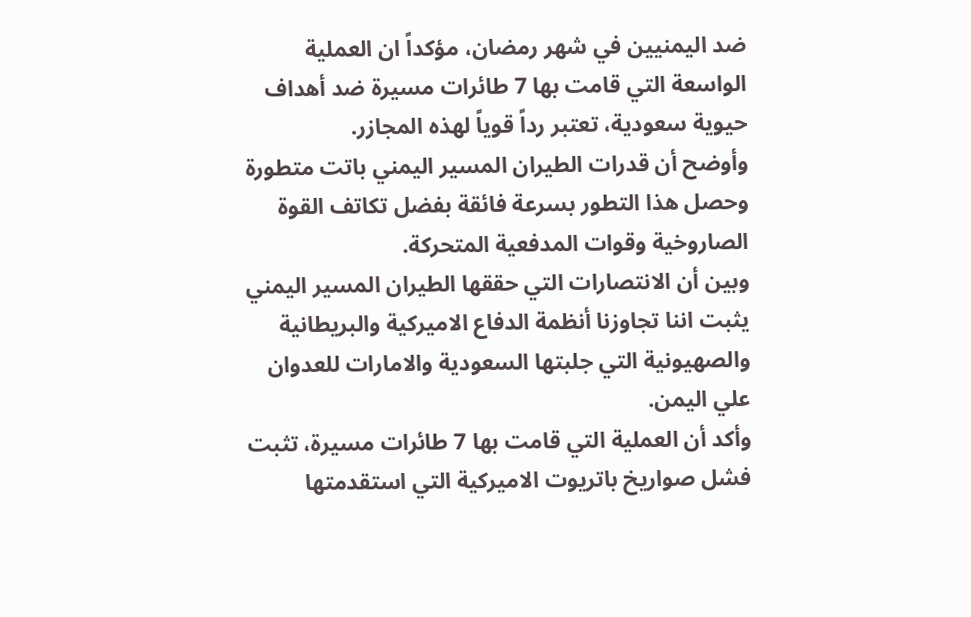ضد اليمنيين في شهر رمضان، مؤكداً ان العملية الواسعة التي قامت بها 7 طائرات مسيرة ضد أهداف حيوية سعودية، تعتبر رداً قوياً لهذه المجازر.
وأوضح أن قدرات الطيران المسير اليمني باتت متطورة وحصل هذا التطور بسرعة فائقة بفضل تكاتف القوة الصاروخية وقوات المدفعية المتحركة.
وبين أن الانتصارات التي حققها الطيران المسير اليمني يثبت اننا تجاوزنا أنظمة الدفاع الاميركية والبريطانية والصهيونية التي جلبتها السعودية والامارات للعدوان علي اليمن.
وأكد أن العملية التي قامت بها 7 طائرات مسيرة، تثبت فشل صواريخ باتريوت الاميركية التي استقدمتها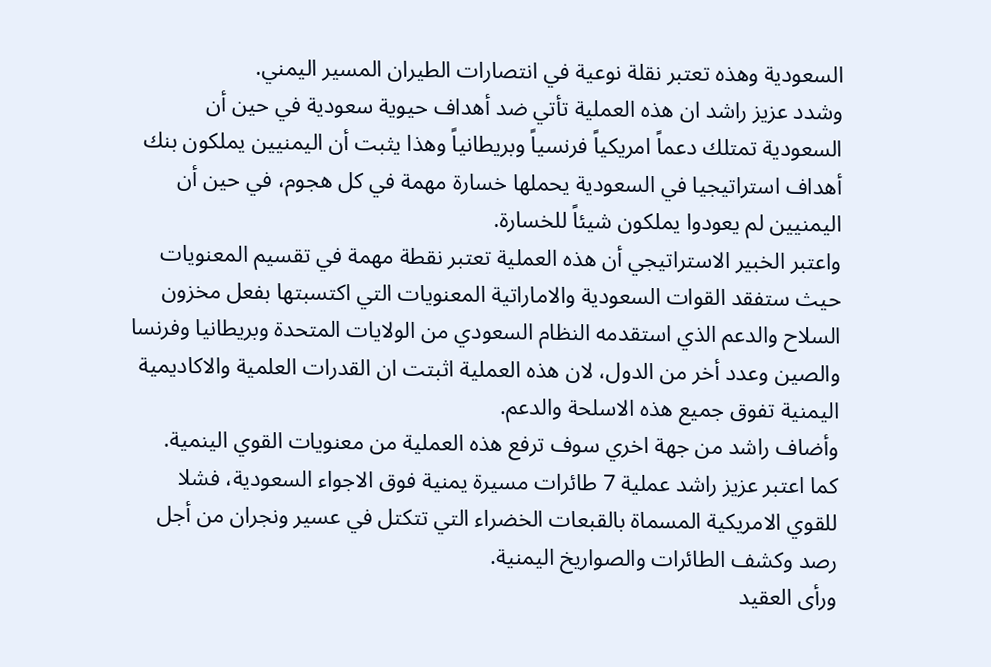السعودية وهذه تعتبر نقلة نوعية في انتصارات الطيران المسير اليمني.
وشدد عزيز راشد ان هذه العملية تأتي ضد أهداف حيوية سعودية في حين أن السعودية تمتلك دعماً امريكياً فرنسياً وبريطانياً وهذا يثبت أن اليمنيين يملكون بنك أهداف استراتيجيا في السعودية يحملها خسارة مهمة في كل هجوم، في حين أن اليمنيين لم يعودوا يملكون شيئاً للخسارة.
واعتبر الخبير الاستراتيجي أن هذه العملية تعتبر نقطة مهمة في تقسيم المعنويات حيث ستفقد القوات السعودية والاماراتية المعنويات التي اكتسبتها بفعل مخزون السلاح والدعم الذي استقدمه النظام السعودي من الولايات المتحدة وبريطانيا وفرنسا والصين وعدد أخر من الدول، لان هذه العملية اثبتت ان القدرات العلمية والاكاديمية اليمنية تفوق جميع هذه الاسلحة والدعم.
وأضاف راشد من جهة اخري سوف ترفع هذه العملية من معنويات القوي الينمية.
كما اعتبر عزيز راشد عملية 7 طائرات مسيرة يمنية فوق الاجواء السعودية، فشلا للقوي الامريكية المسماة بالقبعات الخضراء التي تتكتل في عسير ونجران من أجل رصد وكشف الطائرات والصواريخ اليمنية.
ورأى العقيد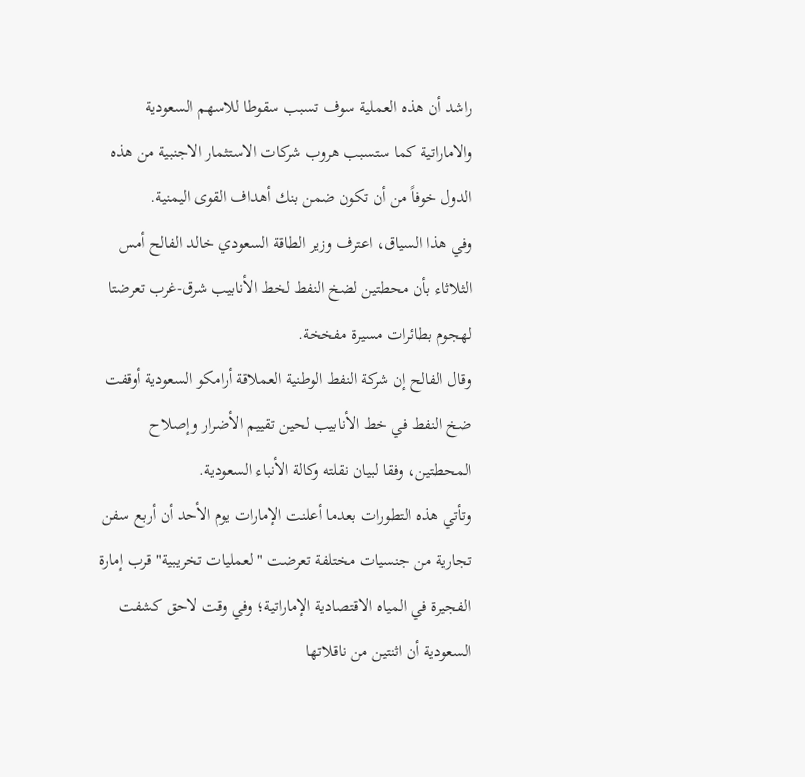راشد أن هذه العملية سوف تسبب سقوطا للاسهم السعودية والاماراتية كما ستسبب هروب شركات الاستثمار الاجنبية من هذه الدول خوفاً من أن تكون ضمن بنك أهداف القوى اليمنية.
وفي هذا السياق، اعترف وزير الطاقة السعودي خالد الفالح أمس الثلاثاء بأن محطتين لضخ النفط لخط الأنابيب شرق-غرب تعرضتا لهجوم بطائرات مسيرة مفخخة.
وقال الفالح إن شركة النفط الوطنية العملاقة أرامكو السعودية أوقفت ضخ النفط في خط الأنابيب لحين تقييم الأضرار وإصلاح المحطتين، وفقا لبيان نقلته وكالة الأنباء السعودية.
وتأتي هذه التطورات بعدما أعلنت الإمارات يوم الأحد أن أربع سفن تجارية من جنسيات مختلفة تعرضت "لعمليات تخريبية" قرب إمارة الفجيرة في المياه الاقتصادية الإماراتية؛ وفي وقت لاحق كشفت السعودية أن اثنتين من ناقلاتها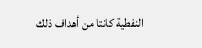النفطية كانتا من أهداف ذلك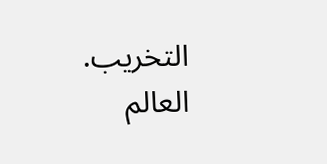التخريب.
العالم